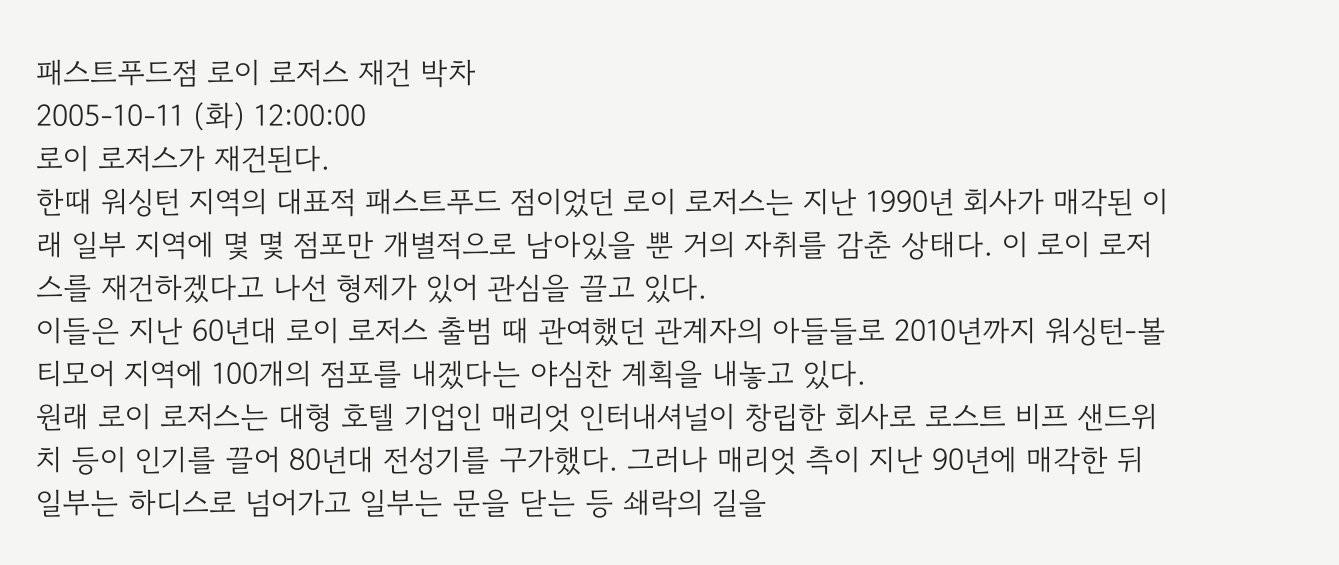패스트푸드점 로이 로저스 재건 박차
2005-10-11 (화) 12:00:00
로이 로저스가 재건된다.
한때 워싱턴 지역의 대표적 패스트푸드 점이었던 로이 로저스는 지난 1990년 회사가 매각된 이래 일부 지역에 몇 몇 점포만 개별적으로 남아있을 뿐 거의 자취를 감춘 상태다. 이 로이 로저스를 재건하겠다고 나선 형제가 있어 관심을 끌고 있다.
이들은 지난 60년대 로이 로저스 출범 때 관여했던 관계자의 아들들로 2010년까지 워싱턴-볼티모어 지역에 100개의 점포를 내겠다는 야심찬 계획을 내놓고 있다.
원래 로이 로저스는 대형 호텔 기업인 매리엇 인터내셔널이 창립한 회사로 로스트 비프 샌드위치 등이 인기를 끌어 80년대 전성기를 구가했다. 그러나 매리엇 측이 지난 90년에 매각한 뒤 일부는 하디스로 넘어가고 일부는 문을 닫는 등 쇄락의 길을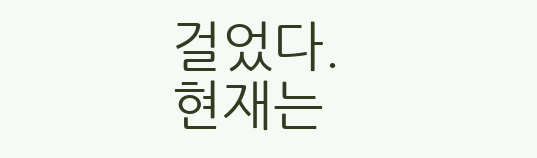걸었다.
현재는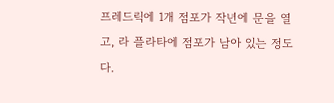프레드릭에 1개 점포가 작년에 문을 열고, 라 플라타에 점포가 남아 있는 정도다.